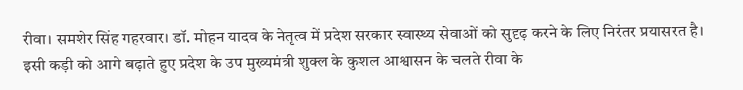रीवा। समशेर सिंह गहरवार। डॉ. मोहन यादव के नेतृत्व में प्रदेश सरकार स्वास्थ्य सेवाओं को सुदृढ़ करने के लिए निरंतर प्रयासरत है। इसी कड़ी को आगे बढ़ाते हुए प्रदेश के उप मुख्यमंत्री शुक्ल के कुशल आश्वासन के चलते रीवा के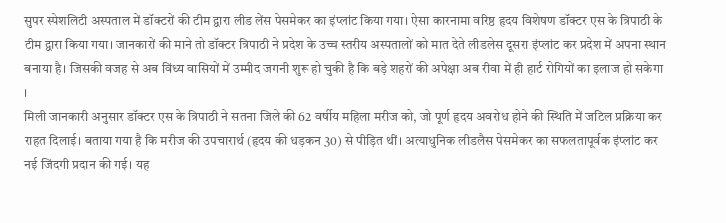सुपर स्पेशलिटी अस्पताल में डॉक्टरों की टीम द्वारा लीड लेंस पेसमेकर का इंप्लांट किया गया। ऐसा कारनामा वरिष्ठ हृदय विशेषण डॉक्टर एस के त्रिपाठी के टीम द्वारा किया गया। जानकारों की माने तो डॉक्टर त्रिपाठी ने प्रदेश के उच्च स्तरीय अस्पतालों को मात देते लीडलेस दूसरा इंप्लांट कर प्रदेश में अपना स्थान बनाया है। जिसकी वजह से अब विंध्य वासियों में उम्मीद जगनी शुरू हो चुकी है कि बड़े शहरों की अपेक्षा अब रीवा में ही हार्ट रोगियों का इलाज हो सकेगा ।
मिली जानकारी अनुसार डॉक्टर एस के त्रिपाठी ने सतना जिले की 62 वर्षीय महिला मरीज को, जो पूर्ण हृदय अवरोध होने की स्थिति में जटिल प्रक्रिया कर राहत दिलाई। बताया गया है कि मरीज की उपचारार्थ (हृदय की धड़कन 30) से पीड़ित थीं। अत्याधुनिक लीडलैस पेसमेकर का सफलतापूर्वक इंप्लांट कर नई जिंदगी प्रदान की गई। यह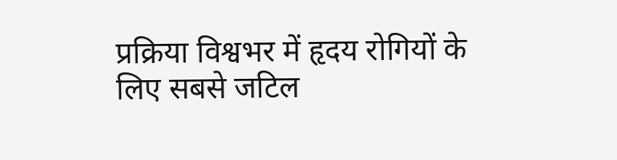प्रक्रिया विश्वभर में हृदय रोगियों के लिए सबसे जटिल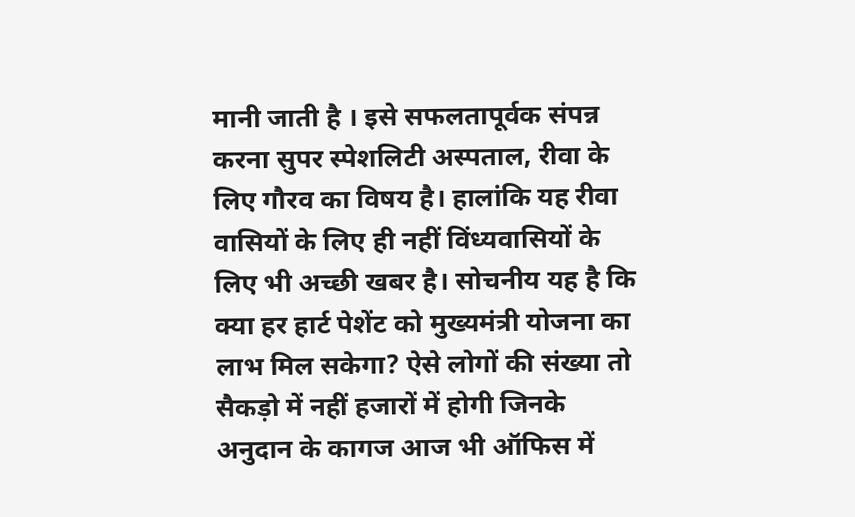मानी जाती है । इसे सफलतापूर्वक संपन्न करना सुपर स्पेशलिटी अस्पताल, रीवा के लिए गौरव का विषय है। हालांकि यह रीवा वासियों के लिए ही नहीं विंध्यवासियों के लिए भी अच्छी खबर है। सोचनीय यह है कि क्या हर हार्ट पेशेंट को मुख्यमंत्री योजना का लाभ मिल सकेगा? ऐसे लोगों की संख्या तो सैकड़ो में नहीं हजारों में होगी जिनके अनुदान के कागज आज भी ऑफिस में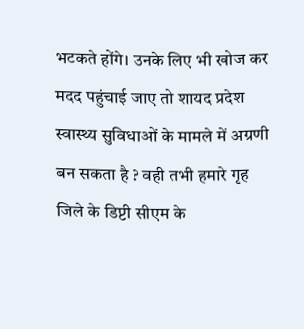भटकते होंगे। उनके लिए भी खोज कर मदद पहुंचाई जाए तो शायद प्रदेश स्वास्थ्य सुविधाओं के मामले में अग्रणी बन सकता है ? वही तभी हमारे गृह जिले के डिप्टी सीएम के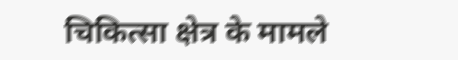चिकित्सा क्षेत्र के मामले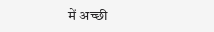में अच्छी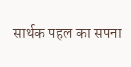सार्थक पहल का सपना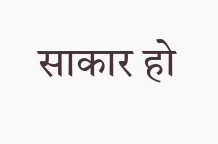साकार हो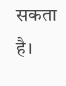सकता है।